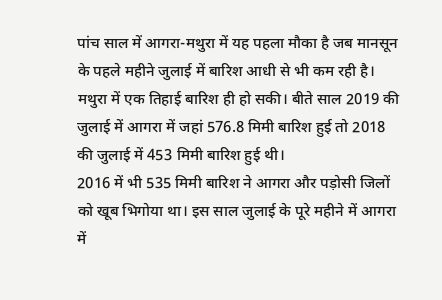पांच साल में आगरा-मथुरा में यह पहला मौका है जब मानसून के पहले महीने जुलाई में बारिश आधी से भी कम रही है। मथुरा में एक तिहाई बारिश ही हो सकी। बीते साल 2019 की जुलाई में आगरा में जहां 576.8 मिमी बारिश हुई तो 2018 की जुलाई में 453 मिमी बारिश हुई थी।
2016 में भी 535 मिमी बारिश ने आगरा और पड़ोसी जिलों को खूब भिगोया था। इस साल जुलाई के पूरे महीने में आगरा में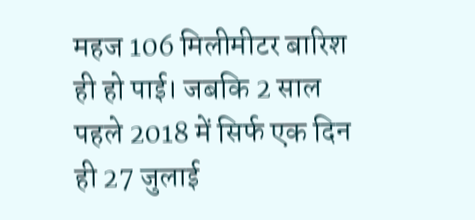महज 106 मिलीमीटर बारिश ही हो पाई। जबकि 2 साल पहले 2018 में सिर्फ एक दिन ही 27 जुलाई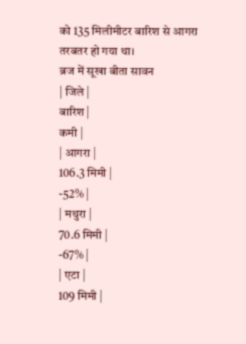को 135 मिलीमीटर बारिश से आगरा तरबतर हो गया था।
ब्रज में सूखा बीता सावन
| जिले |
बारिश |
कमी |
| आगरा |
106.3 मिमी |
-52% |
| मथुरा |
70.6 मिमी |
-67% |
| एटा |
109 मिमी |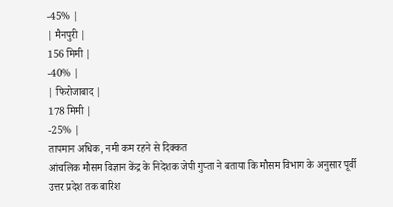-45% |
| मैनपुरी |
156 मिमी |
-40% |
| फिरोजाबाद |
178 मिमी |
-25% |
तापमान अधिक, नमी कम रहने से दिक्कत
आंचलिक मौसम विज्ञान केंद्र के निदेशक जेपी गुप्ता ने बताया कि मौसम विभाग के अनुसार पूर्वी उत्तर प्रदेश तक बारिश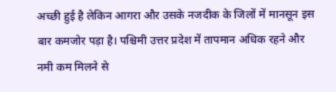अच्छी हुई है लेकिन आगरा और उसके नजदीक के जिलों में मानसून इस बार कमजोर पड़ा है। पश्चिमी उत्तर प्रदेश में तापमान अधिक रहने और नमी कम मिलने से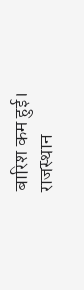बारिश कम हुई। राजस्थान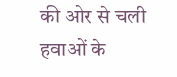की ओर से चली हवाओं के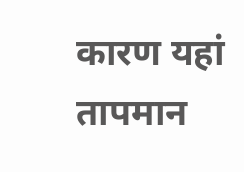कारण यहां तापमान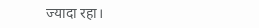ज्यादा रहा।